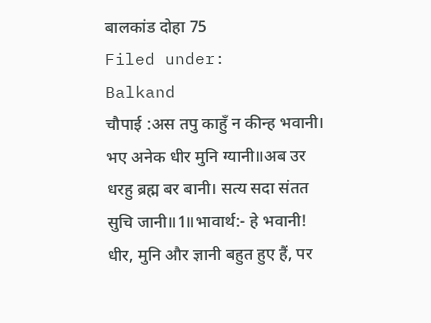बालकांड दोहा 75
Filed under:
Balkand
चौपाई :अस तपु काहुँ न कीन्ह भवानी। भए अनेक धीर मुनि ग्यानी॥अब उर धरहु ब्रह्म बर बानी। सत्य सदा संतत सुचि जानी॥1॥भावार्थ:- हे भवानी! धीर, मुनि और ज्ञानी बहुत हुए हैं, पर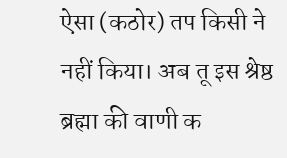ऐसा (कठोर) तप किसी ने नहीं किया। अब तू इस श्रेष्ठ ब्रह्मा की वाणी क